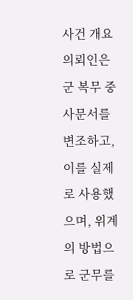사건 개요
의뢰인은 군 복무 중 사문서를 변조하고, 이를 실제로 사용했으며, 위계의 방법으로 군무를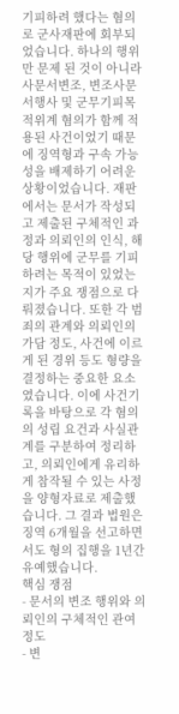기피하려 했다는 혐의로 군사재판에 회부되었습니다. 하나의 행위만 문제 된 것이 아니라 사문서변조, 변조사문서행사 및 군무기피목적위계 혐의가 함께 적용된 사건이었기 때문에 징역형과 구속 가능성을 배제하기 어려운 상황이었습니다. 재판에서는 문서가 작성되고 제출된 구체적인 과정과 의뢰인의 인식, 해당 행위에 군무를 기피하려는 목적이 있었는지가 주요 쟁점으로 다뤄졌습니다. 또한 각 범죄의 관계와 의뢰인의 가담 정도, 사건에 이르게 된 경위 등도 형량을 결정하는 중요한 요소였습니다. 이에 사건기록을 바탕으로 각 혐의의 성립 요건과 사실관계를 구분하여 정리하고, 의뢰인에게 유리하게 참작될 수 있는 사정을 양형자료로 제출했습니다. 그 결과 법원은 징역 6개월을 선고하면서도 형의 집행을 1년간 유예했습니다.
핵심 쟁점
- 문서의 변조 행위와 의뢰인의 구체적인 관여 정도
- 변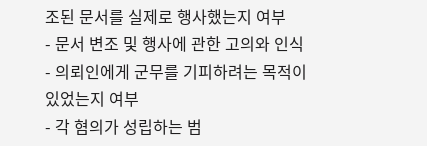조된 문서를 실제로 행사했는지 여부
- 문서 변조 및 행사에 관한 고의와 인식
- 의뢰인에게 군무를 기피하려는 목적이 있었는지 여부
- 각 혐의가 성립하는 범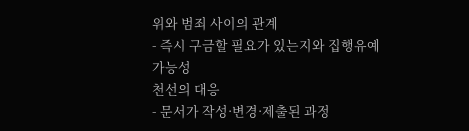위와 범죄 사이의 관계
- 즉시 구금할 필요가 있는지와 집행유예 가능성
천선의 대응
- 문서가 작성·변경·제출된 과정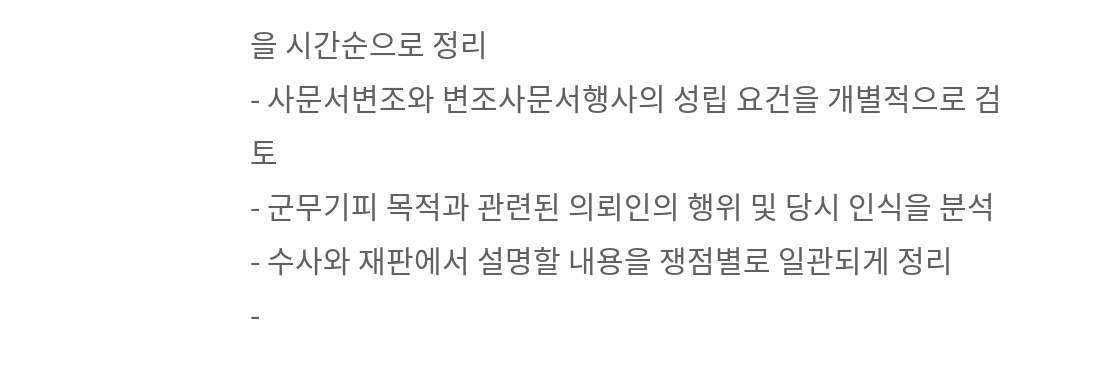을 시간순으로 정리
- 사문서변조와 변조사문서행사의 성립 요건을 개별적으로 검토
- 군무기피 목적과 관련된 의뢰인의 행위 및 당시 인식을 분석
- 수사와 재판에서 설명할 내용을 쟁점별로 일관되게 정리
-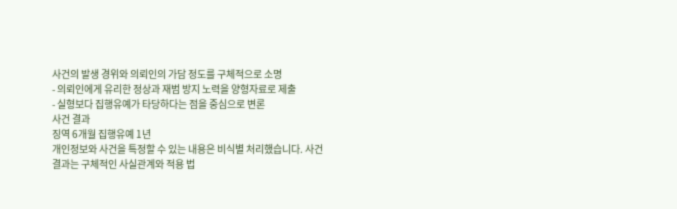사건의 발생 경위와 의뢰인의 가담 정도를 구체적으로 소명
- 의뢰인에게 유리한 정상과 재범 방지 노력을 양형자료로 제출
- 실형보다 집행유예가 타당하다는 점을 중심으로 변론
사건 결과
징역 6개월 집행유예 1년
개인정보와 사건을 특정할 수 있는 내용은 비식별 처리했습니다. 사건 결과는 구체적인 사실관계와 적용 법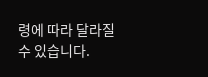령에 따라 달라질 수 있습니다.